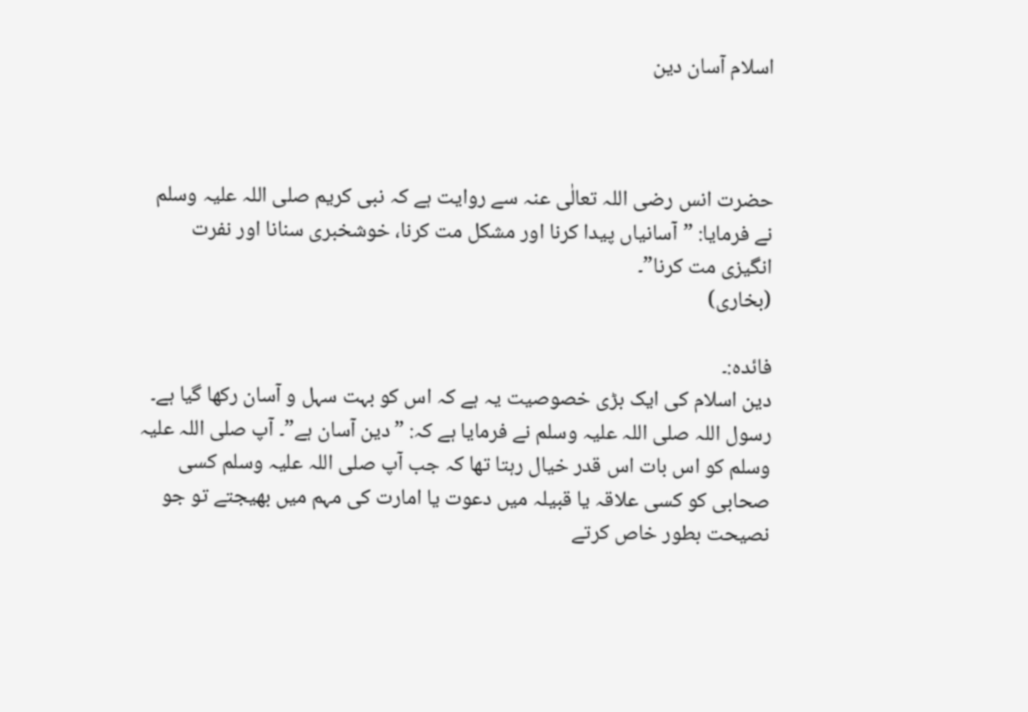اسلام آسان دین



حضرت انس رضی اللہ تعالٰی عنہ سے روایت ہے کہ نبی کریم صلی اللہ علیہ وسلم نے فرمایا: ”آسانیاں پیدا کرنا اور مشکل مت کرنا، خوشخبری سنانا اور نفرت انگیزی مت کرنا”۔
(بخاری)

فائدہ:۔
دین اسلام کی ایک بڑی خصوصیت یہ ہے کہ اس کو بہت سہل و آسان رکھا گیا ہے۔ رسول اللہ صلی اللہ علیہ وسلم نے فرمایا ہے کہ: ”دین آسان ہے”۔ آپ صلی اللہ علیہ وسلم کو اس بات اس قدر خیال رہتا تھا کہ جب آپ صلی اللہ علیہ وسلم کسی صحابی کو کسی علاقہ یا قبیلہ میں دعوت یا امارت کی مہم میں بھیجتے تو جو نصیحت بطور خاص کرتے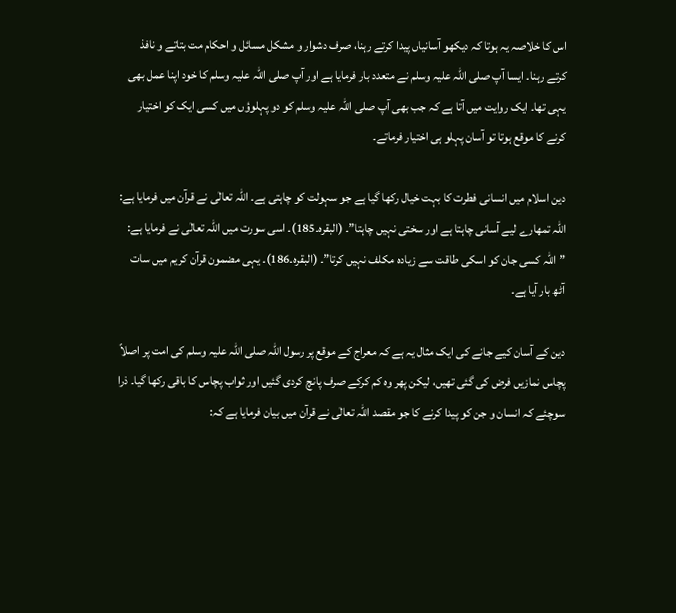اس کا خلاصہ یہ ہوتا کہ دیکھو آسانیاں پیدا کرتے رہنا، صرف دشوار و مشکل مسائل و احکام مت بتاتے و نافذ کرتے رہنا۔ ایسا آپ صلی اللہ علیہ وسلم نے متعدد بار فرمایا ہے اور آپ صلی اللہ علیہ وسلم کا خود اپنا عمل بھی یہی تھا۔ ایک روایت میں آتا ہے کہ جب بھی آپ صلی اللہ علیہ وسلم کو دو پہلوؤں میں کسی ایک کو اختیار کرنے کا موقع ہوتا تو آسان پہلو ہی اختیار فرماتے۔

دین اسلام میں انسانی فطرت کا بہت خیال رکھا گیا ہے جو سہولت کو چاہتی ہے۔ اللہ تعالٰی نے قرآن میں فرمایا ہے: اللہ تمھارے لیے آسانی چاہتا ہے اور سختی نہیں چاہتا”۔ (البقرہ۔185)۔ اسی سورت میں اللہ تعالٰی نے فرمایا ہے: ”اللہ کسی جان کو اسکی طاقت سے زیادہ مکلف نہیں کرتا”۔ (البقرہ۔186)۔ یہی مضمون قرآن کریم میں سات آٹھ بار آیا ہے۔

دین کے آسان کیے جانے کی ایک مثال یہ ہے کہ معراج کے موقع پر رسول اللہ صلی اللہ علیہ وسلم کی امت پر اصلاً پچاس نمازیں فرض کی گئی تھیں، لیکن پھر وہ کم کرکے صرف پانچ کردی گئیں اور ثواب پچاس کا باقی رکھا گیا۔ ذرا سوچئے کہ انسان و جن کو پیدا کرنے کا جو مقصد اللہ تعالٰی نے قرآن میں بیان فرمایا ہے کہ: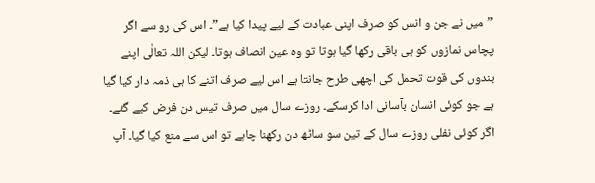”میں نے جن و انس کو صرف اپنی عبادت کے لیے پیدا کیا ہے”۔ اس کی رو سے اگر پچاس نمازوں کو ہی باقی رکھا گیا ہوتا تو وہ عین انصاف ہوتا۔ لیکن اللہ تعالٰی اپنے بندوں کی قوت تحمل کی اچھی طرح جانتا ہے اس لیے صرف اتنے کا ہی ذمہ دار کیا گیا ہے جو کوئی انسان بآسانی ادا کرسکے۔ روزے سال میں صرف تیس دن فرض کیے گئے۔ اگر کوئی نفلی روزے سال کے تین سو ساٹھ دن رکھنا چاہے تو اس سے منع کیا گیا۔ آپ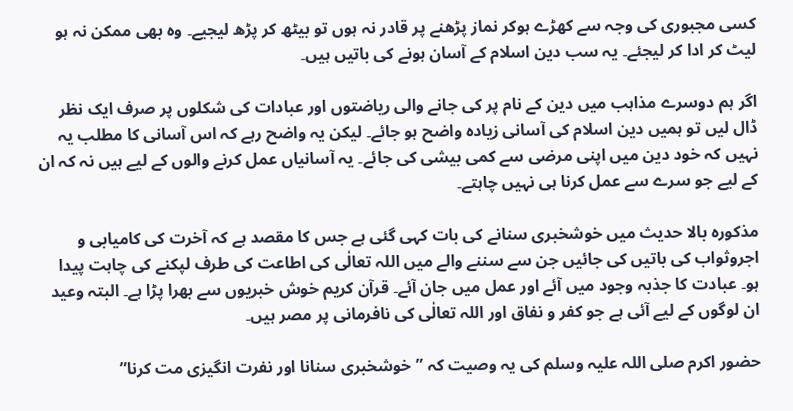کسی مجبوری کی وجہ سے کھڑے ہوکر نماز پڑھنے پر قادر نہ ہوں تو بیٹھ کر پڑھ لیجیے۔ وہ بھی ممکن نہ ہو لیٹ کر ادا کر لیجئے۔ یہ سب دین اسلام کے آسان ہونے کی باتیں ہیں۔

اگر ہم دوسرے مذاہب میں دین کے نام پر کی جانے والی ریاضتوں اور عبادات کی شکلوں پر صرف ایک نظر ڈال لیں تو ہمیں دین اسلام کی آسانی زیادہ واضح ہو جائے۔ لیکن یہ واضح رہے کہ اس آسانی کا مطلب یہ نہیں کہ خود دین میں اپنی مرضی سے کمی بیشی کی جائے۔ یہ آسانیاں عمل کرنے والوں کے لیے ہیں نہ کہ ان کے لیے جو سرے سے عمل کرنا ہی نہیں چاہتے۔

مذکورہ بالا حدیث میں خوشخبری سنانے کی بات کہی گئی ہے جس کا مقصد ہے کہ آخرت کی کامیابی و اجروثواب کی باتیں کی جائیں جن سے سننے والے میں اللہ تعالٰی کی اطاعت کی طرف لپکنے کی چاہت پیدا ہو۔ عبادت کا جذبہ وجود میں آئے اور عمل میں جان آئے۔ قرآن کریم خوش خبریوں سے بھرا پڑا ہے۔ البتہ وعید ان لوگوں کے لیے آئی ہے جو کفر و نفاق اور اللہ تعالٰی کی نافرمانی پر مصر ہیں۔

حضور اکرم صلی اللہ علیہ وسلم کی یہ وصیت کہ ”خوشخبری سنانا اور نفرت انگیزی مت کرنا”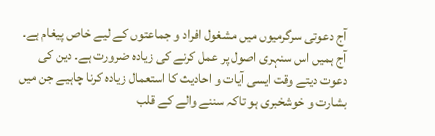آج دعوتی سرگرمیوں میں مشغول افراد و جماعتوں کے لیے خاص پیغام ہے۔ آج ہمیں اس سنہری اصول پر عمل کرنے کی زیادہ ضرورت ہے۔ دین کی دعوت دیتے وقت ایسی آیات و احادیث کا استعمال زیادہ کرنا چاہیے جن میں بشارت و خوشخبری ہو تاکہ سننے والے کے قلب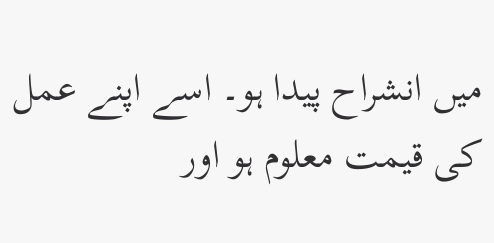میں انشراح پیدا ہو۔ اسے اپنے عمل کی قیمت معلوم ہو اور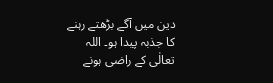دین میں آگے بڑھتے رہنے کا جذبہ پیدا ہو۔ اللہ تعالٰی کے راضی ہونے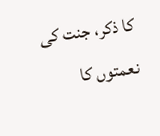کا ذکر، جنت کی نعمتوں کا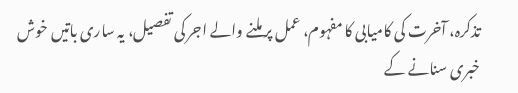تذکرہ، آخرت کی کامیابی کا مفہوم، عمل پر ملنے والے اجر کی تفصیل، یہ ساری باتیں خوش خبری سنانے کے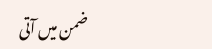ضمن میں آتی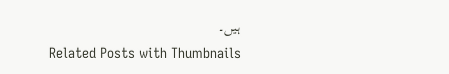ہیں۔
Related Posts with Thumbnails